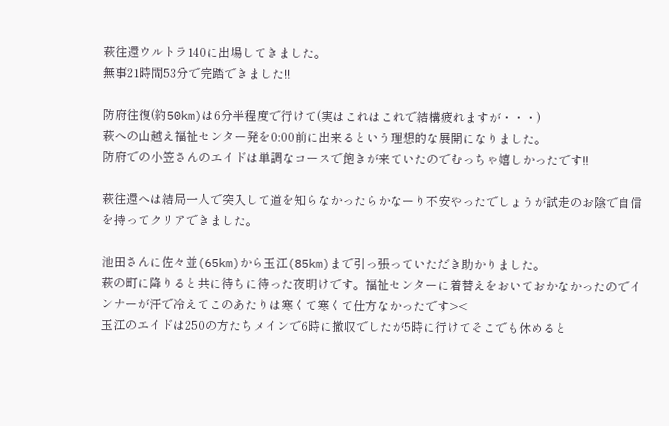萩往還ウルトラ140に出場してきました。
無事21時間53分で完踏できました!!

防府往復(約50km)は6分半程度で行けて(実はこれはこれで結構疲れますが・・・)
萩への山越え福祉センター発を0:00前に出来るという理想的な展開になりました。
防府での小笠さんのエイドは単調なコースで飽きが来ていたのでむっちゃ嬉しかったです!!

萩往還へは結局一人で突入して道を知らなかったらかなーり不安やったでしょうが試走のお陰で自信を持ってクリアできました。

池田さんに佐々並(65km)から玉江(85km)まで引っ張っていただき助かりました。
萩の町に降りると共に待ちに待った夜明けです。福祉センターに着替えをおいておかなかったのでインナーが汗で冷えてこのあたりは寒くて寒くて仕方なかったです><
玉江のエイドは250の方たちメインで6時に撤収でしたが5時に行けてそこでも休めると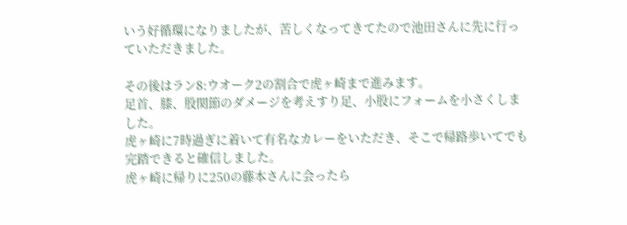いう好循環になりましたが、苦しくなってきてたので池田さんに先に行っていただきました。

その後はラン8:ウオーク2の割合で虎ヶ崎まで進みます。
足首、膝、股関節のダメージを考えすり足、小股にフォームを小さくしました。
虎ヶ崎に7時過ぎに着いて有名なカレーをいただき、そこで帰路歩いてでも完踏できると確信しました。
虎ヶ崎に帰りに250の藤本さんに会ったら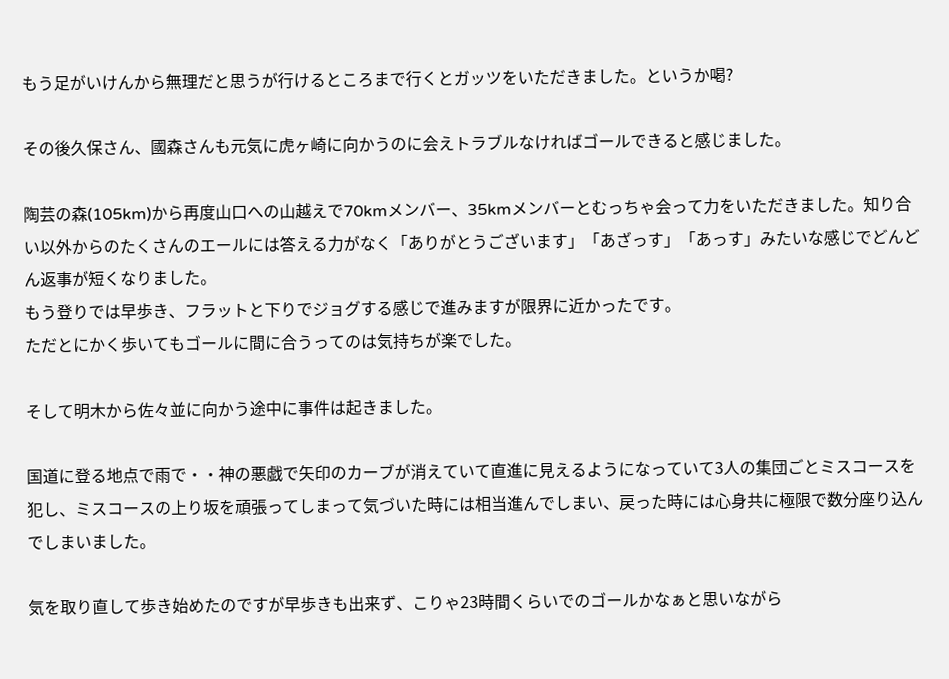もう足がいけんから無理だと思うが行けるところまで行くとガッツをいただきました。というか喝?

その後久保さん、國森さんも元気に虎ヶ崎に向かうのに会えトラブルなければゴールできると感じました。

陶芸の森(105km)から再度山口への山越えで70kmメンバー、35kmメンバーとむっちゃ会って力をいただきました。知り合い以外からのたくさんのエールには答える力がなく「ありがとうございます」「あざっす」「あっす」みたいな感じでどんどん返事が短くなりました。
もう登りでは早歩き、フラットと下りでジョグする感じで進みますが限界に近かったです。
ただとにかく歩いてもゴールに間に合うってのは気持ちが楽でした。

そして明木から佐々並に向かう途中に事件は起きました。

国道に登る地点で雨で・・神の悪戯で矢印のカーブが消えていて直進に見えるようになっていて3人の集団ごとミスコースを犯し、ミスコースの上り坂を頑張ってしまって気づいた時には相当進んでしまい、戻った時には心身共に極限で数分座り込んでしまいました。

気を取り直して歩き始めたのですが早歩きも出来ず、こりゃ23時間くらいでのゴールかなぁと思いながら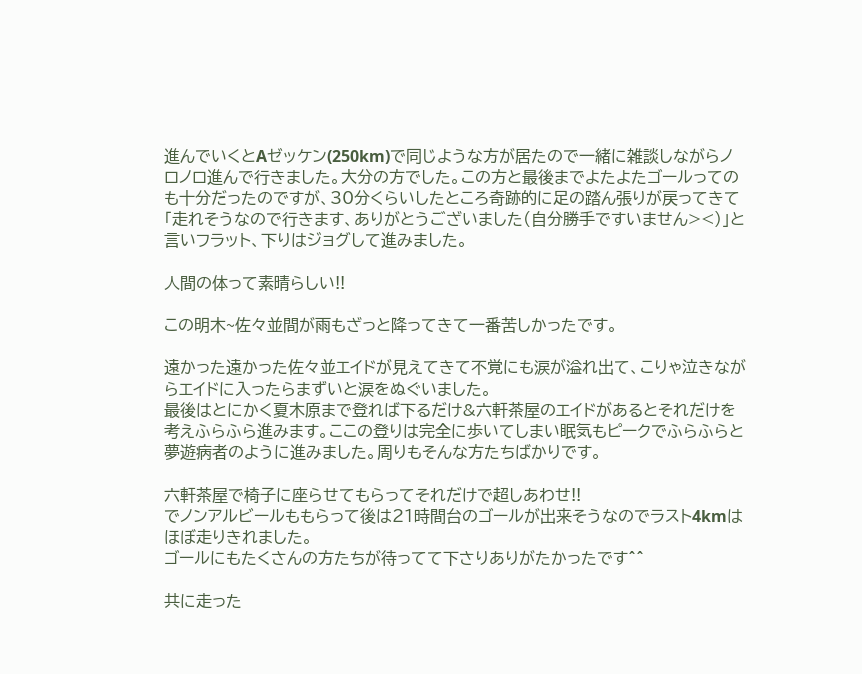進んでいくとAゼッケン(250km)で同じような方が居たので一緒に雑談しながらノロノロ進んで行きました。大分の方でした。この方と最後までよたよたゴールってのも十分だったのですが、30分くらいしたところ奇跡的に足の踏ん張りが戻ってきて「走れそうなので行きます、ありがとうございました(自分勝手ですいません><)」と言いフラット、下りはジョグして進みました。

人間の体って素晴らしい!!

この明木~佐々並間が雨もざっと降ってきて一番苦しかったです。

遠かった遠かった佐々並エイドが見えてきて不覚にも涙が溢れ出て、こりゃ泣きながらエイドに入ったらまずいと涙をぬぐいました。
最後はとにかく夏木原まで登れば下るだけ&六軒茶屋のエイドがあるとそれだけを考えふらふら進みます。ここの登りは完全に歩いてしまい眠気もピークでふらふらと夢遊病者のように進みました。周りもそんな方たちばかりです。

六軒茶屋で椅子に座らせてもらってそれだけで超しあわせ!!
でノンアルビールももらって後は21時間台のゴールが出来そうなのでラスト4kmはほぼ走りきれました。
ゴールにもたくさんの方たちが待ってて下さりありがたかったです^^

共に走った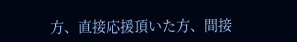方、直接応援頂いた方、間接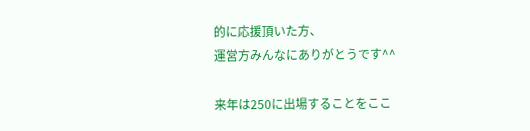的に応援頂いた方、
運営方みんなにありがとうです^^

来年は250に出場することをここ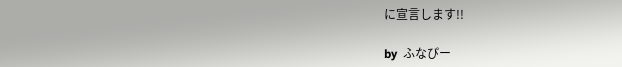に宣言します!!

by  ふなぴー